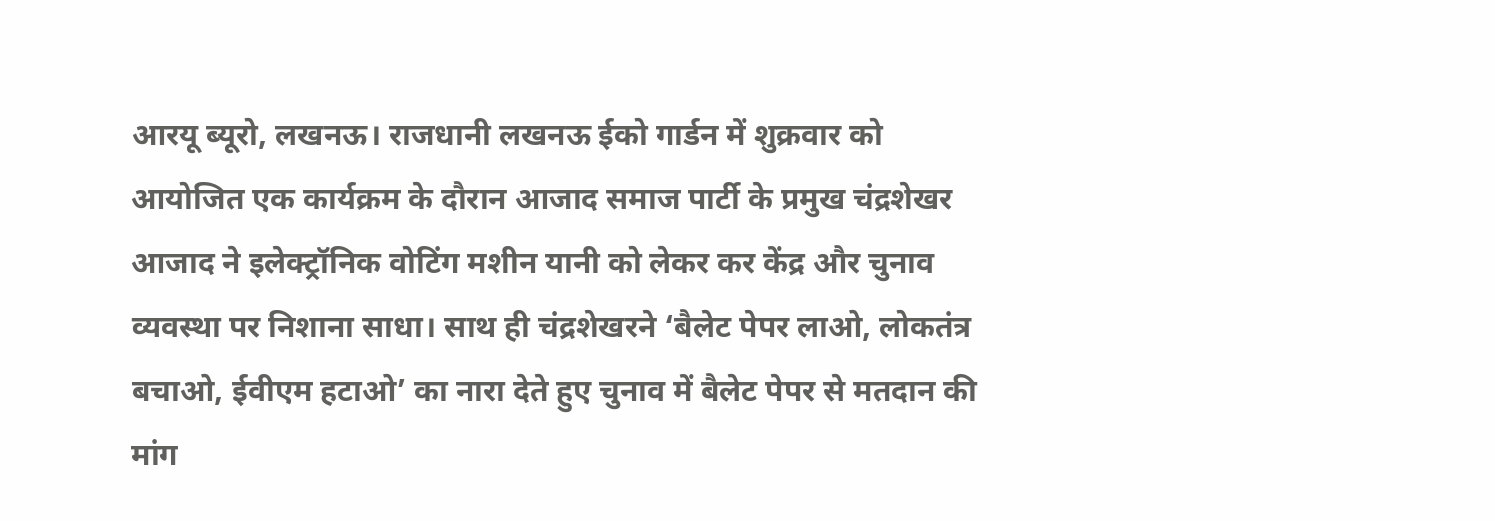आरयू ब्यूरो, लखनऊ। राजधानी लखनऊ ईको गार्डन में शुक्रवार को आयोजित एक कार्यक्रम के दौरान आजाद समाज पार्टी के प्रमुख चंद्रशेखर आजाद ने इलेक्ट्रॉनिक वोटिंग मशीन यानी को लेकर कर केंद्र और चुनाव व्यवस्था पर निशाना साधा। साथ ही चंद्रशेखरने ‘बैलेट पेपर लाओ, लोकतंत्र बचाओ, ईवीएम हटाओ’ का नारा देते हुए चुनाव में बैलेट पेपर से मतदान की मांग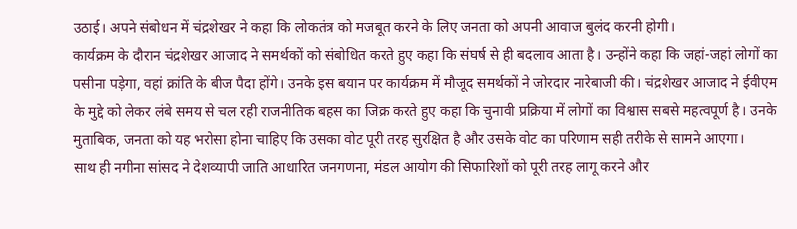उठाई। अपने संबोधन में चंद्रशेखर ने कहा कि लोकतंत्र को मजबूत करने के लिए जनता को अपनी आवाज बुलंद करनी होगी।
कार्यक्रम के दौरान चंद्रशेखर आजाद ने समर्थकों को संबोधित करते हुए कहा कि संघर्ष से ही बदलाव आता है। उन्होंने कहा कि जहां-जहां लोगों का पसीना पड़ेगा, वहां क्रांति के बीज पैदा होंगे। उनके इस बयान पर कार्यक्रम में मौजूद समर्थकों ने जोरदार नारेबाजी की। चंद्रशेखर आजाद ने ईवीएम के मुद्दे को लेकर लंबे समय से चल रही राजनीतिक बहस का जिक्र करते हुए कहा कि चुनावी प्रक्रिया में लोगों का विश्वास सबसे महत्वपूर्ण है। उनके मुताबिक, जनता को यह भरोसा होना चाहिए कि उसका वोट पूरी तरह सुरक्षित है और उसके वोट का परिणाम सही तरीके से सामने आएगा।
साथ ही नगीना सांसद ने देशव्यापी जाति आधारित जनगणना, मंडल आयोग की सिफारिशों को पूरी तरह लागू करने और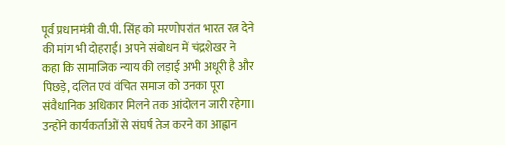पूर्व प्रधानमंत्री वी.पी. सिंह को मरणोपरांत भारत रत्न देने की मांग भी दोहराई। अपने संबोधन में चंद्रशेखर ने कहा कि सामाजिक न्याय की लड़ाई अभी अधूरी है और पिछड़े, दलित एवं वंचित समाज को उनका पूरा संवैधानिक अधिकार मिलने तक आंदोलन जारी रहेगा। उन्होंने कार्यकर्ताओं से संघर्ष तेज करने का आह्वान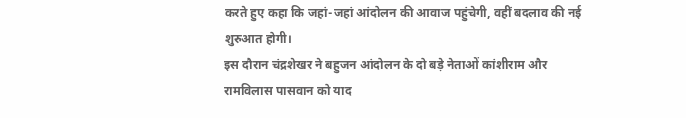करते हुए कहा कि जहां-जहां आंदोलन की आवाज पहुंचेगी, वहीं बदलाव की नई शुरुआत होगी।
इस दौरान चंद्रशेखर ने बहुजन आंदोलन के दो बड़े नेताओं कांशीराम और रामविलास पासवान को याद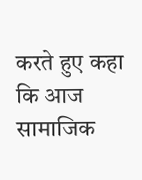करते हुए कहा कि आज सामाजिक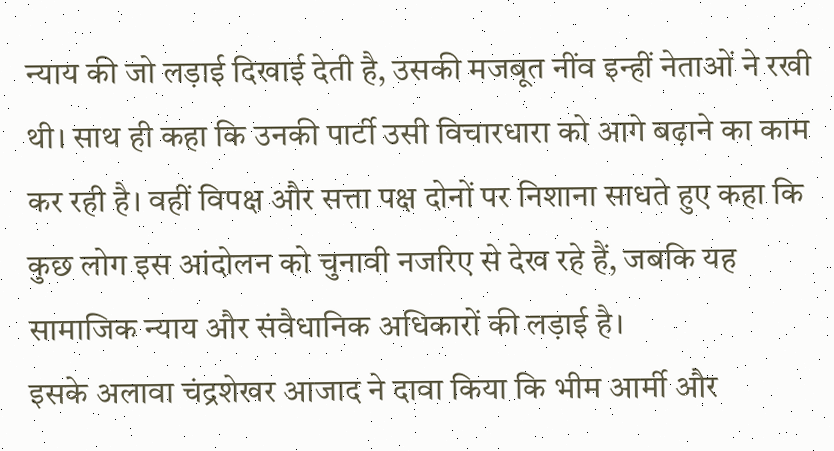न्याय की जो लड़ाई दिखाई देती है, उसकी मजबूत नींव इन्हीं नेताओं ने रखी थी। साथ ही कहा कि उनकी पार्टी उसी विचारधारा को आगे बढ़ाने का काम कर रही है। वहीं विपक्ष और सत्ता पक्ष दोनों पर निशाना साधते हुए कहा कि कुछ लोग इस आंदोलन को चुनावी नजरिए से देख रहे हैं, जबकि यह सामाजिक न्याय और संवैधानिक अधिकारों की लड़ाई है।
इसके अलावा चंद्रशेखर आजाद ने दावा किया कि भीम आर्मी और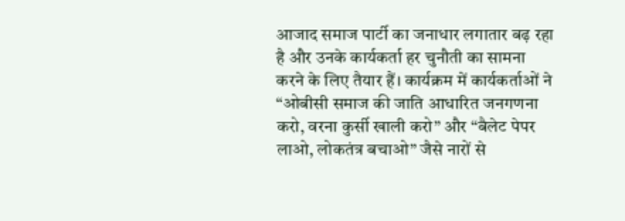आजाद समाज पार्टी का जनाधार लगातार बढ़ रहा है और उनके कार्यकर्ता हर चुनौती का सामना करने के लिए तैयार हैं। कार्यक्रम में कार्यकर्ताओं ने “ओबीसी समाज की जाति आधारित जनगणना करो, वरना कुर्सी खाली करो” और “बैलेट पेपर लाओ, लोकतंत्र बचाओ” जैसे नारों से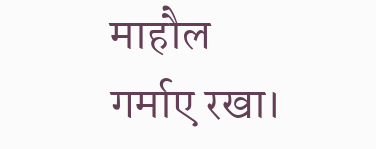माहौल गर्माए रखा।